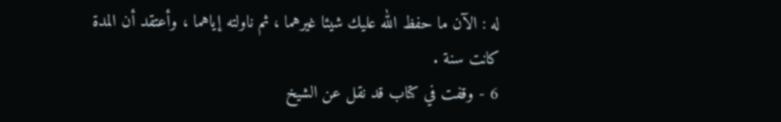له : الآن ما حفظ الله عليك شيئا غيرهما ، ثم ناولته إياهما ، وأعتقد أن المدة
كانت سنة .
6 - وقفت في كتاب قد نقل عن الشيخ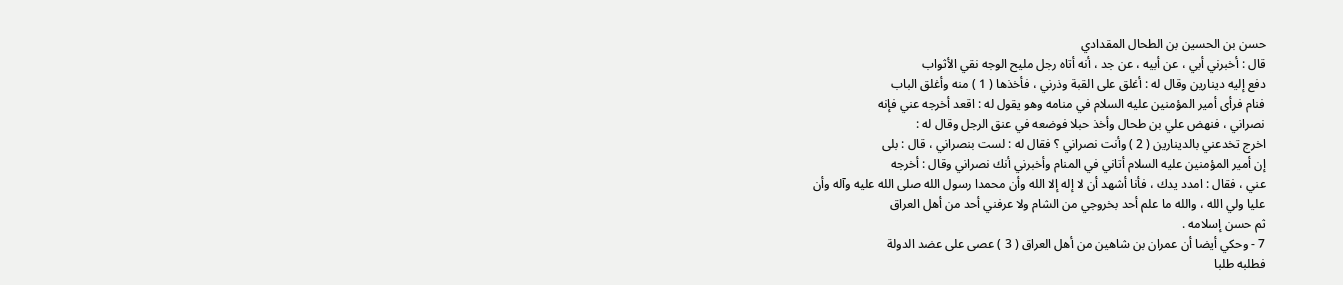حسن بن الحسين بن الطحال المقدادي
قال : أخبرني أبي ، عن أبيه ، عن جد ، أنه أتاه رجل مليح الوجه نقي الأثواب
دفع إليه دينارين وقال له : أغلق على القبة وذرني ، فأخذها ( 1 ) منه وأغلق الباب
فنام فرأى أمير المؤمنين عليه السلام في منامه وهو يقول له : اقعد أخرجه عني فإنه
نصراني ، فنهض علي بن طحال وأخذ حبلا فوضعه في عنق الرجل وقال له :
اخرج تخدعني بالدينارين ( 2 ) وأنت نصراني ؟ فقال له : لست بنصراني ، قال : بلى
إن أمير المؤمنين عليه السلام أتاني في المنام وأخبرني أنك نصراني وقال : أخرجه
عني ، فقال : امدد يدك ، فأنا أشهد أن لا إله إلا الله وأن محمدا رسول الله صلى الله عليه وآله وأن
عليا ولي الله ، والله ما علم أحد بخروجي من الشام ولا عرفني أحد من أهل العراق
ثم حسن إسلامه .
7 - وحكي أيضا أن عمران بن شاهين من أهل العراق ( 3 ) عصى على عضد الدولة
فطلبه طلبا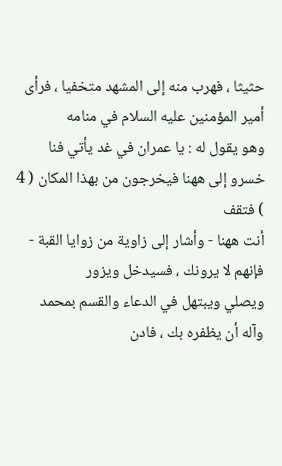حثيثا ، فهرب منه إلى المشهد متخفيا ، فرأى أمير المؤمنين عليه السلام في منامه
وهو يقول له : يا عمران في غد يأتي فنا خسرو إلى ههنا فيخرجون من بهذا المكان ( 4 ) فتقف
أنت ههنا - وأشار إلى زاوية من زوايا القبة - فإنهم لا يرونك ، فسيدخل ويزور
ويصلي ويبتهل في الدعاء والقسم بمحمد وآله أن يظفره بك ، فادن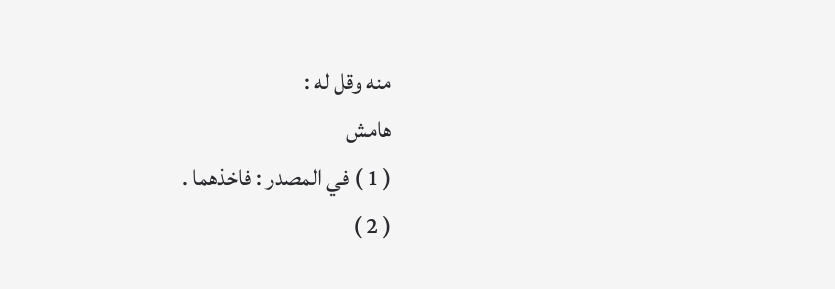منه وقل له :
هامش
( 1 ) في المصدر : فاخذهما .
( 2 )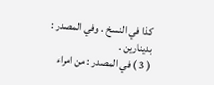كذا في النسخ . وفي المصدر : بدينارين .
( 3 ) في المصدر : من امراء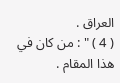العراق .
( 4 ) " : من كان في هذا المقام .